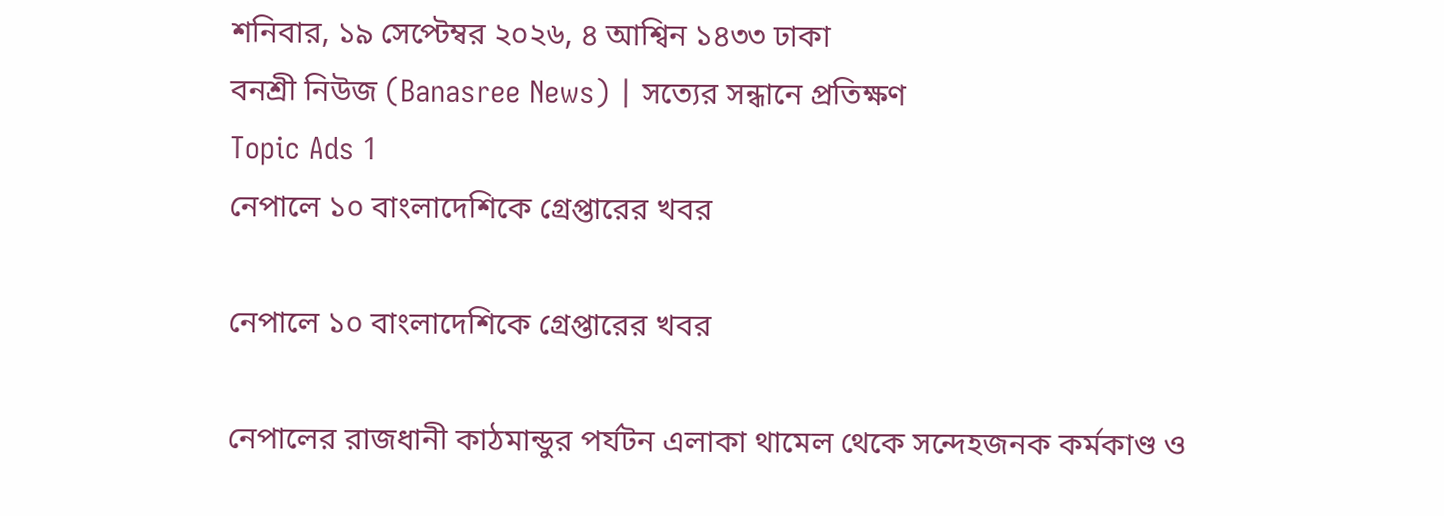শনিবার, ১৯ সেপ্টেম্বর ২০২৬, ৪ আশ্বিন ১৪৩৩ ঢাকা
বনশ্রী নিউজ (Banasree News) | সত্যের সন্ধানে প্রতিক্ষণ
Topic Ads 1
নেপালে ১০ বাংলাদেশিকে গ্রেপ্তারের খবর

নেপালে ১০ বাংলাদেশিকে গ্রেপ্তারের খবর

নেপালের রাজধানী কাঠমান্ডুর পর্যটন এলাকা থামেল থেকে সন্দেহজনক কর্মকাণ্ড ও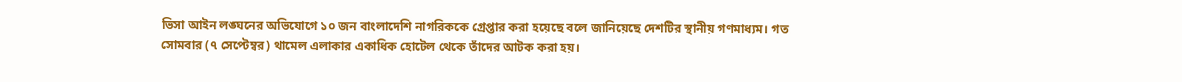ভিসা আইন লঙ্ঘনের অভিযোগে ১০ জন বাংলাদেশি নাগরিককে গ্রেপ্তার করা হয়েছে বলে জানিয়েছে দেশটির স্থানীয় গণমাধ্যম। গত সোমবার (৭ সেপ্টেম্বর) থামেল এলাকার একাধিক হোটেল থেকে তাঁদের আটক করা হয়।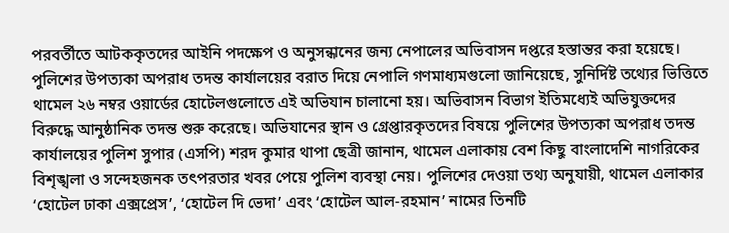পরবর্তীতে আটককৃতদের আইনি পদক্ষেপ ও অনুসন্ধানের জন্য নেপালের অভিবাসন দপ্তরে হস্তান্তর করা হয়েছে। পুলিশের উপত্যকা অপরাধ তদন্ত কার্যালয়ের বরাত দিয়ে নেপালি গণমাধ্যমগুলো জানিয়েছে, সুনির্দিষ্ট তথ্যের ভিত্তিতে থামেল ২৬ নম্বর ওয়ার্ডের হোটেলগুলোতে এই অভিযান চালানো হয়। অভিবাসন বিভাগ ইতিমধ্যেই অভিযুক্তদের বিরুদ্ধে আনুষ্ঠানিক তদন্ত শুরু করেছে। অভিযানের স্থান ও গ্রেপ্তারকৃতদের বিষয়ে পুলিশের উপত্যকা অপরাধ তদন্ত কার্যালয়ের পুলিশ সুপার (এসপি) শরদ কুমার থাপা ছেত্রী জানান, থামেল এলাকায় বেশ কিছু বাংলাদেশি নাগরিকের বিশৃঙ্খলা ও সন্দেহজনক তৎপরতার খবর পেয়ে পুলিশ ব্যবস্থা নেয়। পুলিশের দেওয়া তথ্য অনুযায়ী, থামেল এলাকার ‘হোটেল ঢাকা এক্সপ্রেস’, ‘হোটেল দি ভেদা’ এবং ‘হোটেল আল-রহমান’ নামের তিনটি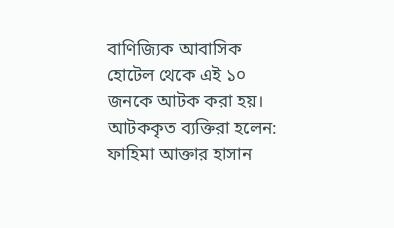বাণিজ্যিক আবাসিক হোটেল থেকে এই ১০ জনকে আটক করা হয়। আটককৃত ব্যক্তিরা হলেন: ফাহিমা আক্তার হাসান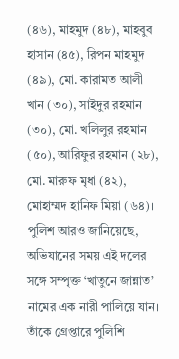(৪৬), মাহমুদ (৪৮), মাহবুব হাসান (৪৫), রিপন মাহমুদ (৪৯), মো. কারামত আলী খান (৩০), সাইদুর রহমান (৩০), মো. খলিলুর রহমান (৫০), আরিফুর রহমান (২৮), মো. মারুফ মৃধা (৪২), মোহাম্মদ হানিফ মিয়া (৬৪)। পুলিশ আরও জানিয়েছে, অভিযানের সময় এই দলের সঙ্গে সম্পৃক্ত ‘খাতুনে জান্নাত’ নামের এক নারী পালিয়ে যান। তাঁকে গ্রেপ্তারে পুলিশি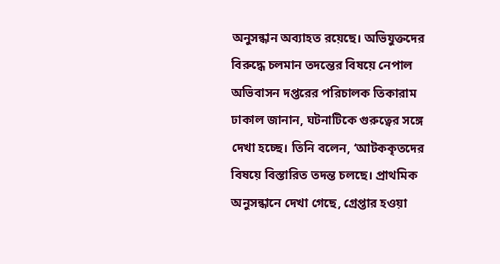অনুসন্ধান অব্যাহত রয়েছে। অভিযুক্তদের বিরুদ্ধে চলমান তদন্তের বিষয়ে নেপাল অভিবাসন দপ্তরের পরিচালক তিকারাম ঢাকাল জানান, ঘটনাটিকে গুরুত্বের সঙ্গে দেখা হচ্ছে। তিনি বলেন, ‘আটককৃতদের বিষয়ে বিস্তারিত তদন্ত চলছে। প্রাথমিক অনুসন্ধানে দেখা গেছে, গ্রেপ্তার হওয়া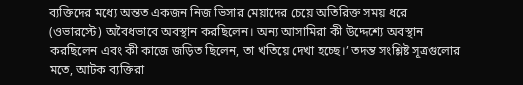ব্যক্তিদের মধ্যে অন্তত একজন নিজ ভিসার মেয়াদের চেয়ে অতিরিক্ত সময় ধরে (ওভারস্টে) অবৈধভাবে অবস্থান করছিলেন। অন্য আসামিরা কী উদ্দেশ্যে অবস্থান করছিলেন এবং কী কাজে জড়িত ছিলেন, তা খতিয়ে দেখা হচ্ছে।’ তদন্ত সংশ্লিষ্ট সূত্রগুলোর মতে, আটক ব্যক্তিরা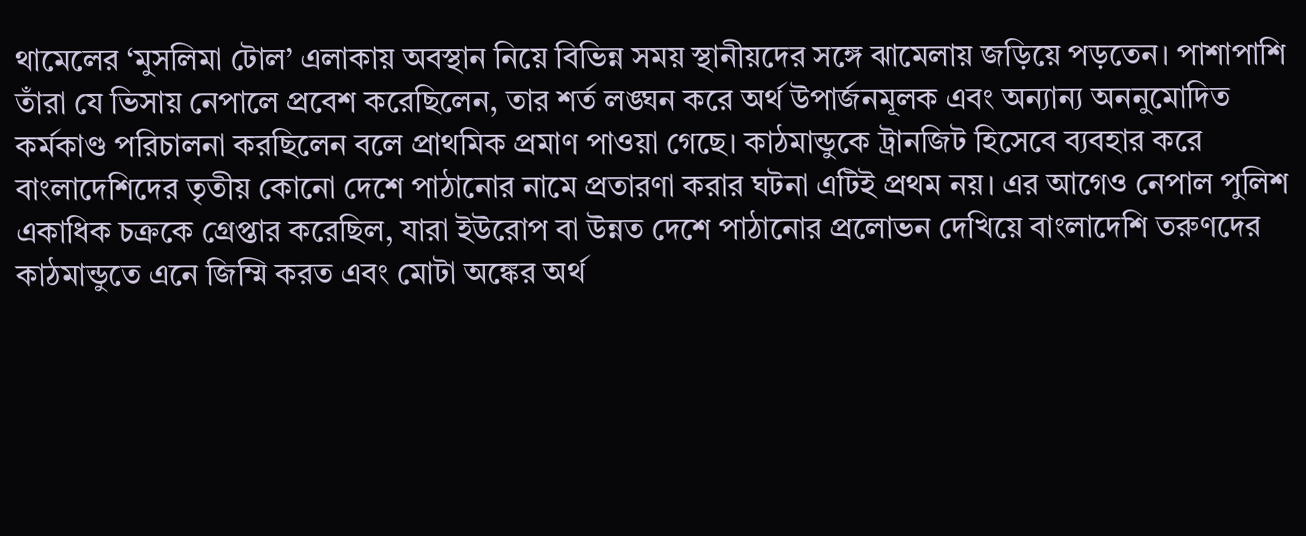থামেলের ‘মুসলিমা টোল’ এলাকায় অবস্থান নিয়ে বিভিন্ন সময় স্থানীয়দের সঙ্গে ঝামেলায় জড়িয়ে পড়তেন। পাশাপাশি তাঁরা যে ভিসায় নেপালে প্রবেশ করেছিলেন, তার শর্ত লঙ্ঘন করে অর্থ উপার্জনমূলক এবং অন্যান্য অননুমোদিত কর্মকাণ্ড পরিচালনা করছিলেন বলে প্রাথমিক প্রমাণ পাওয়া গেছে। কাঠমান্ডুকে ট্রানজিট হিসেবে ব্যবহার করে বাংলাদেশিদের তৃতীয় কোনো দেশে পাঠানোর নামে প্রতারণা করার ঘটনা এটিই প্রথম নয়। এর আগেও নেপাল পুলিশ একাধিক চক্রকে গ্রেপ্তার করেছিল, যারা ইউরোপ বা উন্নত দেশে পাঠানোর প্রলোভন দেখিয়ে বাংলাদেশি তরুণদের কাঠমান্ডুতে এনে জিম্মি করত এবং মোটা অঙ্কের অর্থ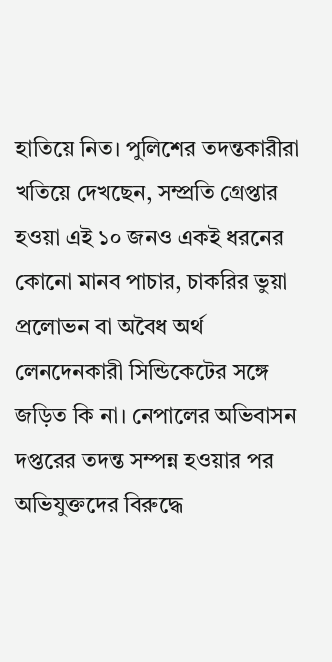হাতিয়ে নিত। পুলিশের তদন্তকারীরা খতিয়ে দেখছেন, সম্প্রতি গ্রেপ্তার হওয়া এই ১০ জনও একই ধরনের কোনো মানব পাচার, চাকরির ভুয়া প্রলোভন বা অবৈধ অর্থ লেনদেনকারী সিন্ডিকেটের সঙ্গে জড়িত কি না। নেপালের অভিবাসন দপ্তরের তদন্ত সম্পন্ন হওয়ার পর অভিযুক্তদের বিরুদ্ধে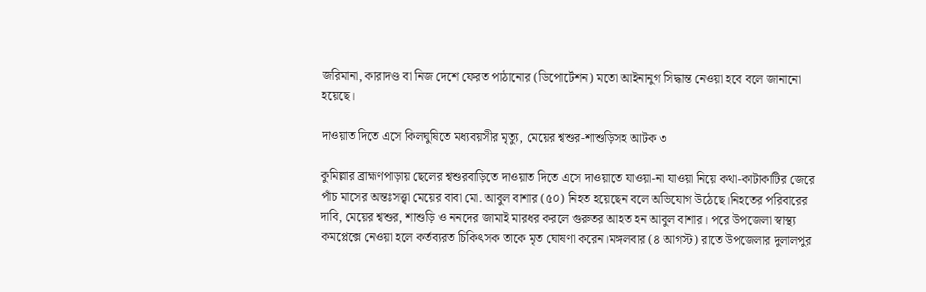জরিমানা, কারাদণ্ড বা নিজ দেশে ফেরত পাঠানোর (ডিপোর্টেশন) মতো আইনানুগ সিদ্ধান্ত নেওয়া হবে বলে জানানো হয়েছে।

দাওয়াত দিতে এসে কিলঘুষিতে মধ্যবয়সীর মৃত্যু, মেয়ের শ্বশুর-শাশুড়িসহ আটক ৩

কুমিল্লার ব্রাহ্মণপাড়ায় ছেলের শ্বশুরবাড়িতে দাওয়াত দিতে এসে দাওয়াতে যাওয়া-না যাওয়া নিয়ে কথা-কাটাকাটির জেরে পাঁচ মাসের অন্তঃসত্ত্বা মেয়ের বাবা মো. আবুল বাশার (৫০) নিহত হয়েছেন বলে অভিযোগ উঠেছে।নিহতের পরিবারের দাবি, মেয়ের শ্বশুর, শাশুড়ি ও ননদের জামাই মারধর করলে গুরুতর আহত হন আবুল বাশার। পরে উপজেলা স্বাস্থ্য কমপ্লেক্সে নেওয়া হলে কর্তব্যরত চিকিৎসক তাকে মৃত ঘোষণা করেন।মঙ্গলবার (৪ আগস্ট) রাতে উপজেলার দুলালপুর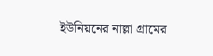ইউনিয়নের নাল্লা গ্রামের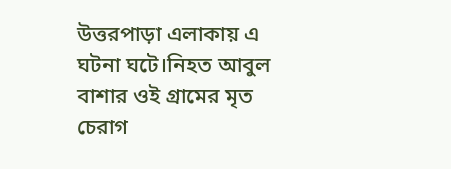উত্তরপাড়া এলাকায় এ ঘটনা ঘটে।নিহত আবুল বাশার ওই গ্রামের মৃত চেরাগ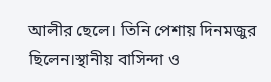আলীর ছেলে। তিনি পেশায় দিনমজুর ছিলেন।স্থানীয় বাসিন্দা ও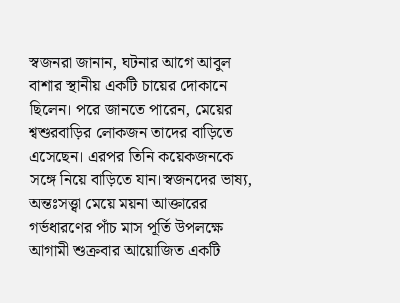স্বজনরা জানান, ঘটনার আগে আবুল বাশার স্থানীয় একটি চায়ের দোকানে ছিলেন। পরে জানতে পারেন, মেয়ের শ্বশুরবাড়ির লোকজন তাদের বাড়িতে এসেছেন। এরপর তিনি কয়েকজনকে সঙ্গে নিয়ে বাড়িতে যান।স্বজনদের ভাষ্য, অন্তঃসত্ত্বা মেয়ে ময়না আক্তারের গর্ভধারণের পাঁচ মাস পূর্তি উপলক্ষে আগামী শুক্রবার আয়োজিত একটি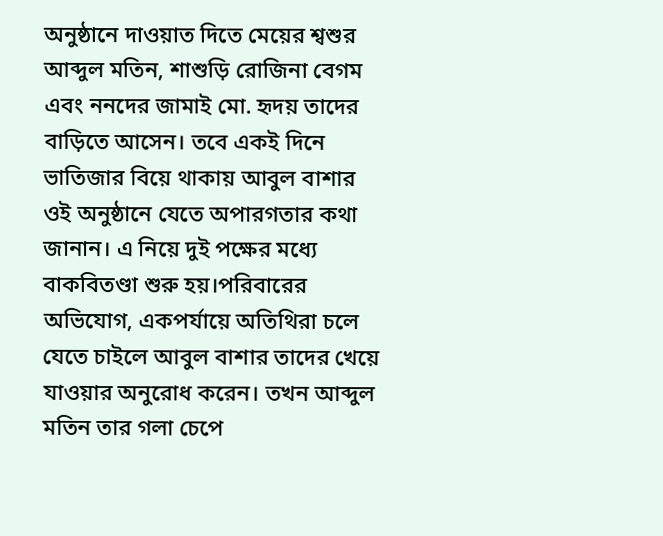অনুষ্ঠানে দাওয়াত দিতে মেয়ের শ্বশুর আব্দুল মতিন, শাশুড়ি রোজিনা বেগম এবং ননদের জামাই মো. হৃদয় তাদের বাড়িতে আসেন। তবে একই দিনে ভাতিজার বিয়ে থাকায় আবুল বাশার ওই অনুষ্ঠানে যেতে অপারগতার কথা জানান। এ নিয়ে দুই পক্ষের মধ্যে বাকবিতণ্ডা শুরু হয়।পরিবারের অভিযোগ, একপর্যায়ে অতিথিরা চলে যেতে চাইলে আবুল বাশার তাদের খেয়ে যাওয়ার অনুরোধ করেন। তখন আব্দুল মতিন তার গলা চেপে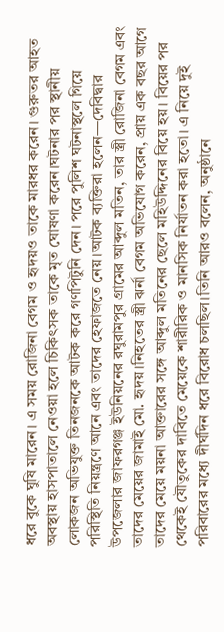ধরে বুকে ঘুষি মারেন। এ সময় রোজিনা বেগম ও হৃদয়ও তাকে মারধর করেন। গুরুতর আহত অবস্থায় হাসপাতালে নেওয়া হলে চিকিৎসক তাকে মৃত ঘোষণা করেন।ঘটনার পর স্থানীয় লোকজন অভিযুক্ত তিনজনকে আটক করে গণপিটুনি দেন। পরে পুলিশ ঘটনাস্থলে গিয়ে পরিস্থিতি নিয়ন্ত্রণে আনে এবং তাদের হেফাজতে নেয়।আটক ব্যক্তিরা হলেন—দেবিদ্বার উপজেলার জাফরগঞ্জ ইউনিয়নের রঘুরামপুর গ্রামের আব্দুল মতিন, তার স্ত্রী রোজিনা বেগম এবং তাদের মেয়ের জামাই মো. হৃদয়।নিহতের স্ত্রী ঝর্না বেগম অভিযোগ করেন, প্রায় এক বছর আগে তাদের মেয়ে ময়না আক্তারের সঙ্গে আব্দুল মতিনের ছেলে মহিউদ্দিনের বিয়ে হয়। বিয়ের পর থেকেই যৌতুকের দাবিতে মেয়েকে শারীরিক ও মানসিক নির্যাতন করা হতো। এ নিয়ে দুই পরিবারের মধ্যে দীর্ঘদিন ধরে বিরোধ চলছিল।তিনি আরও বলেন, অনুষ্ঠানে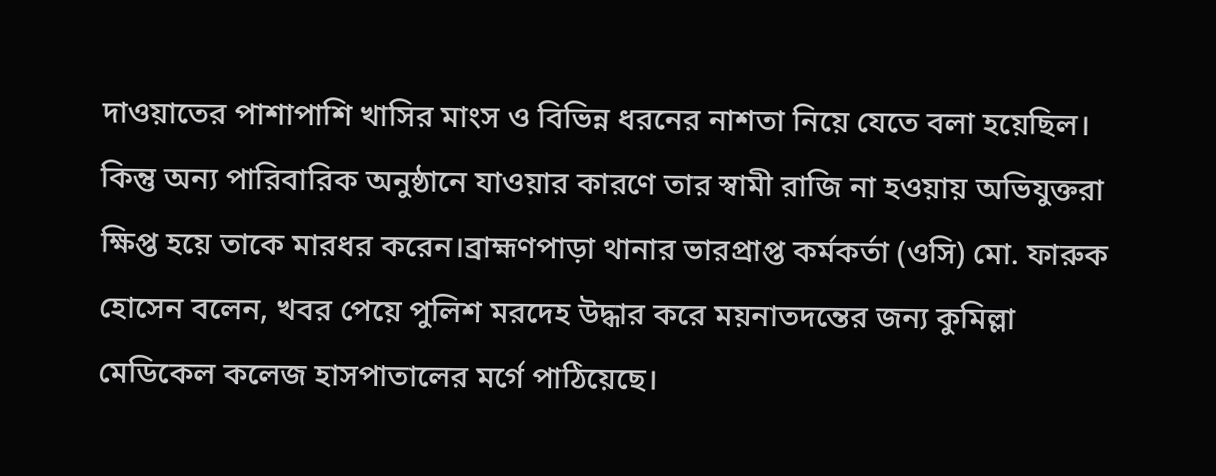দাওয়াতের পাশাপাশি খাসির মাংস ও বিভিন্ন ধরনের নাশতা নিয়ে যেতে বলা হয়েছিল। কিন্তু অন্য পারিবারিক অনুষ্ঠানে যাওয়ার কারণে তার স্বামী রাজি না হওয়ায় অভিযুক্তরা ক্ষিপ্ত হয়ে তাকে মারধর করেন।ব্রাহ্মণপাড়া থানার ভারপ্রাপ্ত কর্মকর্তা (ওসি) মো. ফারুক হোসেন বলেন, খবর পেয়ে পুলিশ মরদেহ উদ্ধার করে ময়নাতদন্তের জন্য কুমিল্লা মেডিকেল কলেজ হাসপাতালের মর্গে পাঠিয়েছে।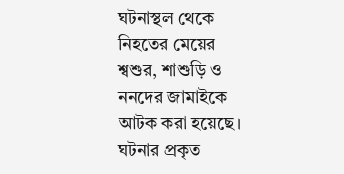ঘটনাস্থল থেকে নিহতের মেয়ের শ্বশুর, শাশুড়ি ও ননদের জামাইকে আটক করা হয়েছে। ঘটনার প্রকৃত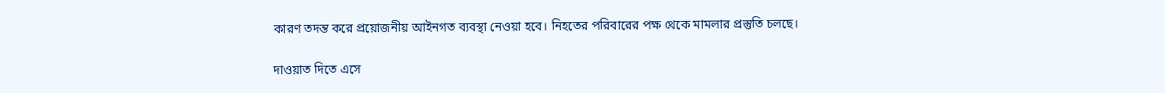কারণ তদন্ত করে প্রয়োজনীয় আইনগত ব্যবস্থা নেওয়া হবে। নিহতের পরিবারের পক্ষ থেকে মামলার প্রস্তুতি চলছে।

দাওয়াত দিতে এসে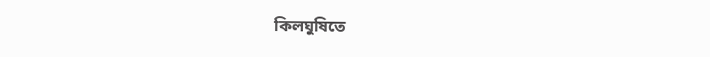কিলঘুষিতে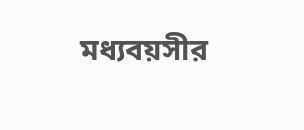মধ্যবয়সীর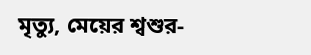মৃত্যু, মেয়ের শ্বশুর-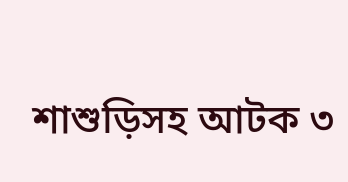শাশুড়িসহ আটক ৩